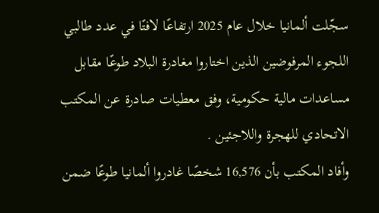سجّلت ألمانيا خلال عام 2025 ارتفاعًا لافتًا في عدد طالبي اللجوء المرفوضين الذين اختاروا مغادرة البلاد طوعًا مقابل مساعدات مالية حكومية، وفق معطيات صادرة عن المكتب الاتحادي للهجرة واللاجئين .
وأفاد المكتب بأن 16,576 شخصًا غادروا ألمانيا طوعًا ضمن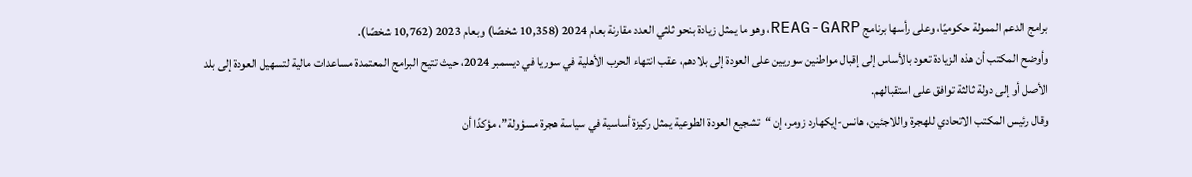برامج الدعم الممولة حكوميًا، وعلى رأسها برنامج REAG-GARP، وهو ما يمثل زيادة بنحو ثلثي العدد مقارنة بعام 2024 (10,358 شخصًا) وبعام 2023 (10,762 شخصًا).
وأوضح المكتب أن هذه الزيادة تعود بالأساس إلى إقبال مواطنين سوريين على العودة إلى بلادهم، عقب انتهاء الحرب الأهلية في سوريا في ديسمبر 2024، حيث تتيح البرامج المعتمدة مساعدات مالية لتسهيل العودة إلى بلد الأصل أو إلى دولة ثالثة توافق على استقبالهم.
وقال رئيس المكتب الاتحادي للهجرة واللاجئين، هانس-إيكهارد زومر، إن “تشجيع العودة الطوعية يمثل ركيزة أساسية في سياسة هجرة مسؤولة”، مؤكدًا أن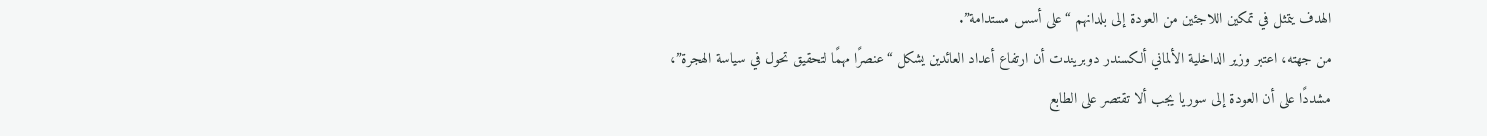الهدف يتمثل في تمكين اللاجئين من العودة إلى بلدانهم “على أسس مستدامة”.
من جهته، اعتبر وزير الداخلية الألماني ألكسندر دوبريندت أن ارتفاع أعداد العائدين يشكل “عنصرًا مهمًا لتحقيق تحول في سياسة الهجرة”، مشددًا على أن العودة إلى سوريا يجب ألا تقتصر على الطابع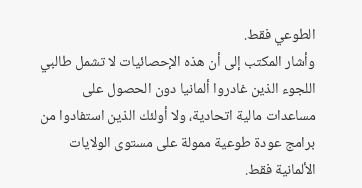الطوعي فقط.
وأشار المكتب إلى أن هذه الإحصائيات لا تشمل طالبي اللجوء الذين غادروا ألمانيا دون الحصول على مساعدات مالية اتحادية، ولا أولئك الذين استفادوا من برامج عودة طوعية ممولة على مستوى الولايات الألمانية فقط.